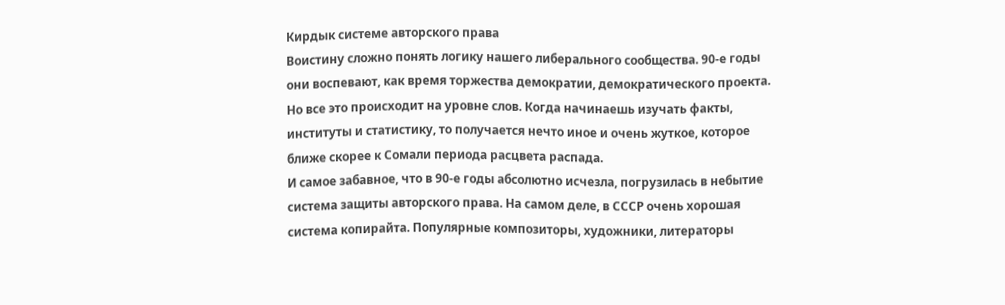Кирдык системе авторского права
Воистину сложно понять логику нашего либерального сообщества. 90-е годы они воспевают, как время торжества демократии, демократического проекта. Но все это происходит на уровне слов. Когда начинаешь изучать факты, институты и статистику, то получается нечто иное и очень жуткое, которое ближе скорее к Сомали периода расцвета распада.
И самое забавное, что в 90-е годы абсолютно исчезла, погрузилась в небытие система защиты авторского права. На самом деле, в СССР очень хорошая система копирайта. Популярные композиторы, художники, литераторы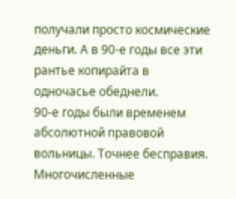получали просто космические деньги. А в 90-е годы все эти рантье копирайта в одночасье обеднели.
90-е годы были временем абсолютной правовой вольницы. Точнее бесправия. Многочисленные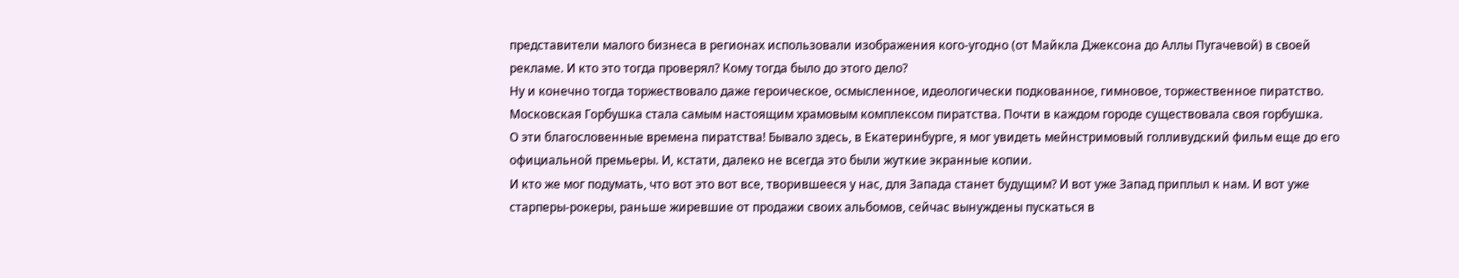представители малого бизнеса в регионах использовали изображения кого-угодно (от Майкла Джексона до Аллы Пугачевой) в своей рекламе. И кто это тогда проверял? Кому тогда было до этого дело?
Ну и конечно тогда торжествовало даже героическое, осмысленное, идеологически подкованное, гимновое, торжественное пиратство.
Московская Горбушка стала самым настоящим храмовым комплексом пиратства. Почти в каждом городе существовала своя горбушка.
О эти благословенные времена пиратства! Бывало здесь, в Екатеринбурге, я мог увидеть мейнстримовый голливудский фильм еще до его официальной премьеры. И, кстати, далеко не всегда это были жуткие экранные копии.
И кто же мог подумать, что вот это вот все, творившееся у нас, для Запада станет будущим? И вот уже Запад приплыл к нам. И вот уже старперы-рокеры, раньше жиревшие от продажи своих альбомов, сейчас вынуждены пускаться в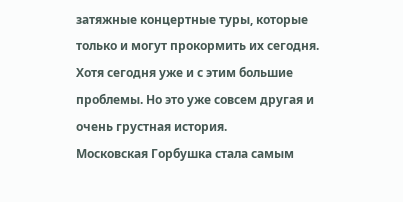затяжные концертные туры, которые только и могут прокормить их сегодня. Хотя сегодня уже и с этим большие проблемы. Но это уже совсем другая и очень грустная история.
Московская Горбушка стала самым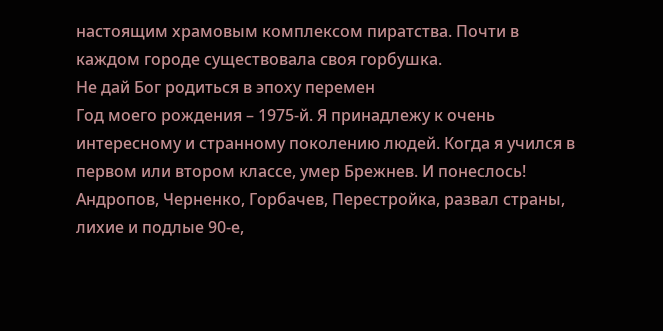настоящим храмовым комплексом пиратства. Почти в каждом городе существовала своя горбушка.
Не дай Бог родиться в эпоху перемен
Год моего рождения – 1975-й. Я принадлежу к очень интересному и странному поколению людей. Когда я учился в первом или втором классе, умер Брежнев. И понеслось! Андропов, Черненко, Горбачев, Перестройка, развал страны, лихие и подлые 90-е,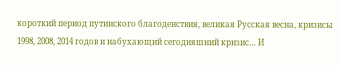короткий период путинского благоденствия, великая Русская весна, кризисы 1998, 2008, 2014 годов и набухающий сегодняшний кризис… И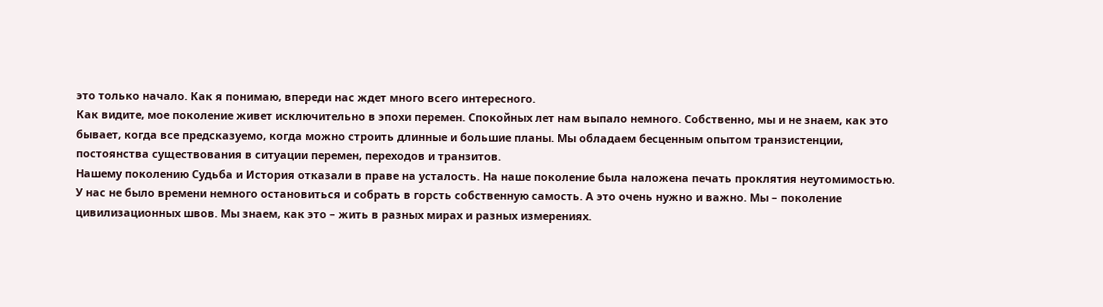это только начало. Как я понимаю, впереди нас ждет много всего интересного.
Как видите, мое поколение живет исключительно в эпохи перемен. Спокойных лет нам выпало немного. Собственно, мы и не знаем, как это бывает, когда все предсказуемо, когда можно строить длинные и большие планы. Мы обладаем бесценным опытом транзистенции, постоянства существования в ситуации перемен, переходов и транзитов.
Нашему поколению Судьба и История отказали в праве на усталость. На наше поколение была наложена печать проклятия неутомимостью. У нас не было времени немного остановиться и собрать в горсть собственную самость. А это очень нужно и важно. Мы – поколение цивилизационных швов. Мы знаем, как это – жить в разных мирах и разных измерениях.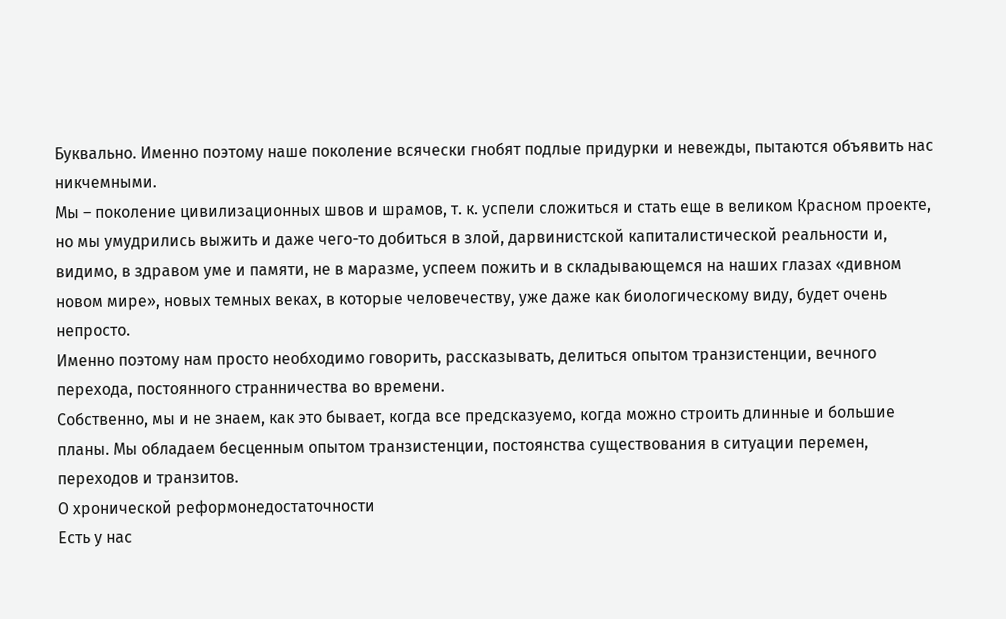Буквально. Именно поэтому наше поколение всячески гнобят подлые придурки и невежды, пытаются объявить нас никчемными.
Мы – поколение цивилизационных швов и шрамов, т. к. успели сложиться и стать еще в великом Красном проекте, но мы умудрились выжить и даже чего-то добиться в злой, дарвинистской капиталистической реальности и, видимо, в здравом уме и памяти, не в маразме, успеем пожить и в складывающемся на наших глазах «дивном новом мире», новых темных веках, в которые человечеству, уже даже как биологическому виду, будет очень непросто.
Именно поэтому нам просто необходимо говорить, рассказывать, делиться опытом транзистенции, вечного перехода, постоянного странничества во времени.
Собственно, мы и не знаем, как это бывает, когда все предсказуемо, когда можно строить длинные и большие планы. Мы обладаем бесценным опытом транзистенции, постоянства существования в ситуации перемен, переходов и транзитов.
О хронической реформонедостаточности
Есть у нас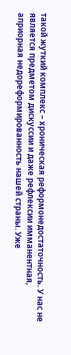такой жуткий комплекс – хроническая реформонедостаточность. У нас не является предметом дискуссии и даже рефлексии имманентная, априорная недореформированность нашей страны. Уже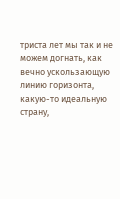триста лет мы так и не можем догнать, как вечно ускользающую линию горизонта, какую-то идеальную страну,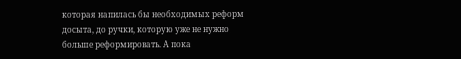которая напилась бы необходимых реформ досыта, до ручки, которую уже не нужно больше реформировать. А пока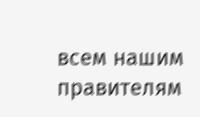всем нашим правителям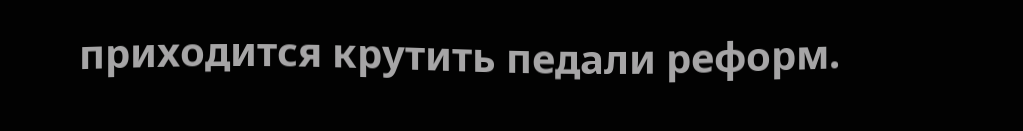приходится крутить педали реформ.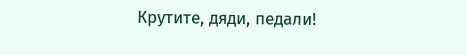Крутите, дяди, педали!